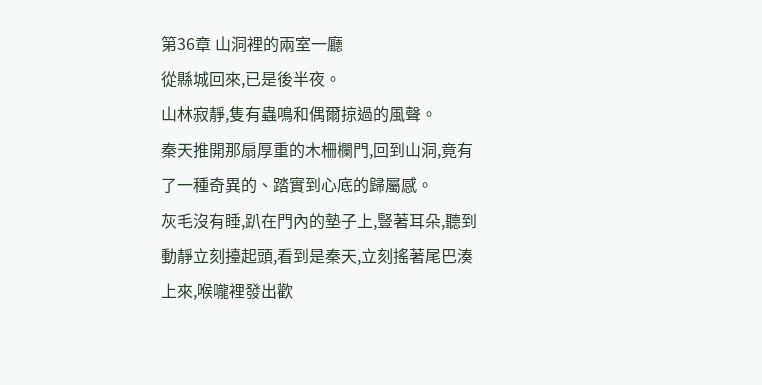第36章 山洞裡的兩室一廳
從縣城回來,已是後半夜。
山林寂靜,隻有蟲鳴和偶爾掠過的風聲。
秦天推開那扇厚重的木柵欄門,回到山洞,竟有了一種奇異的、踏實到心底的歸屬感。
灰毛沒有睡,趴在門內的墊子上,豎著耳朵,聽到動靜立刻擡起頭,看到是秦天,立刻搖著尾巴湊上來,喉嚨裡發出歡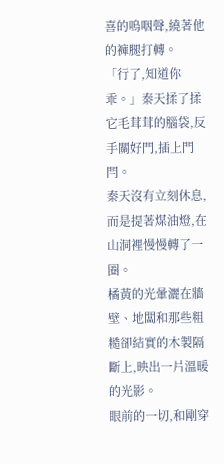喜的嗚咽聲,繞著他的褲腿打轉。
「行了,知道你乖。」秦天揉了揉它毛茸茸的腦袋,反手關好門,插上門閂。
秦天沒有立刻休息,而是提著煤油燈,在山洞裡慢慢轉了一圈。
橘黃的光暈灑在牆壁、地闆和那些粗糙卻結實的木製隔斷上,映出一片溫暖的光影。
眼前的一切,和剛穿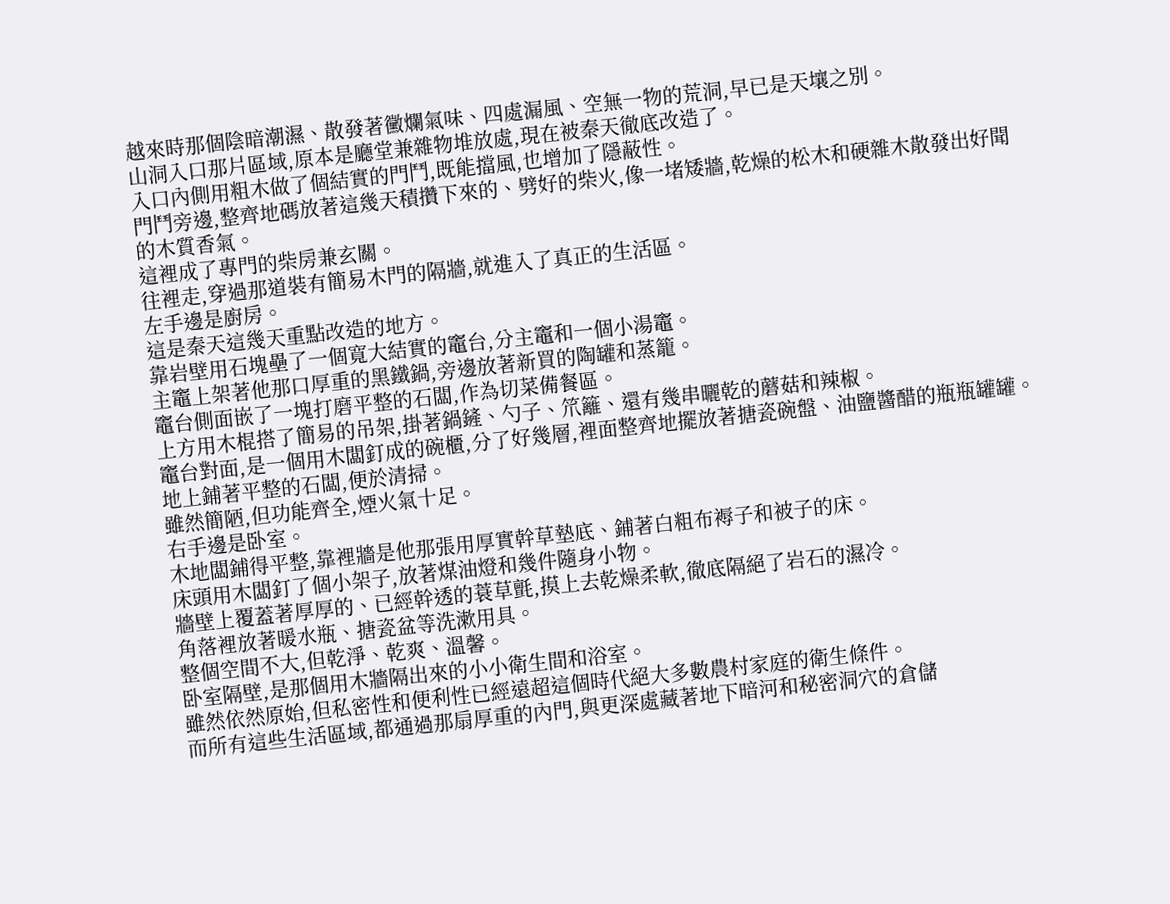越來時那個陰暗潮濕、散發著黴爛氣味、四處漏風、空無一物的荒洞,早已是天壤之別。
山洞入口那片區域,原本是廳堂兼雜物堆放處,現在被秦天徹底改造了。
入口內側用粗木做了個結實的門鬥,既能擋風,也增加了隱蔽性。
門鬥旁邊,整齊地碼放著這幾天積攢下來的、劈好的柴火,像一堵矮牆,乾燥的松木和硬雜木散發出好聞的木質香氣。
這裡成了專門的柴房兼玄關。
往裡走,穿過那道裝有簡易木門的隔牆,就進入了真正的生活區。
左手邊是廚房。
這是秦天這幾天重點改造的地方。
靠岩壁用石塊壘了一個寬大結實的竈台,分主竈和一個小湯竈。
主竈上架著他那口厚重的黑鐵鍋,旁邊放著新買的陶罐和蒸籠。
竈台側面嵌了一塊打磨平整的石闆,作為切菜備餐區。
上方用木棍搭了簡易的吊架,掛著鍋鏟、勺子、笊籬、還有幾串曬乾的蘑菇和辣椒。
竈台對面,是一個用木闆釘成的碗櫃,分了好幾層,裡面整齊地擺放著搪瓷碗盤、油鹽醬醋的瓶瓶罐罐。
地上鋪著平整的石闆,便於清掃。
雖然簡陋,但功能齊全,煙火氣十足。
右手邊是卧室。
木地闆鋪得平整,靠裡牆是他那張用厚實幹草墊底、鋪著白粗布褥子和被子的床。
床頭用木闆釘了個小架子,放著煤油燈和幾件隨身小物。
牆壁上覆蓋著厚厚的、已經幹透的蓑草氈,摸上去乾燥柔軟,徹底隔絕了岩石的濕冷。
角落裡放著暖水瓶、搪瓷盆等洗漱用具。
整個空間不大,但乾淨、乾爽、溫馨。
卧室隔壁,是那個用木牆隔出來的小小衛生間和浴室。
雖然依然原始,但私密性和便利性已經遠超這個時代絕大多數農村家庭的衛生條件。
而所有這些生活區域,都通過那扇厚重的內門,與更深處藏著地下暗河和秘密洞穴的倉儲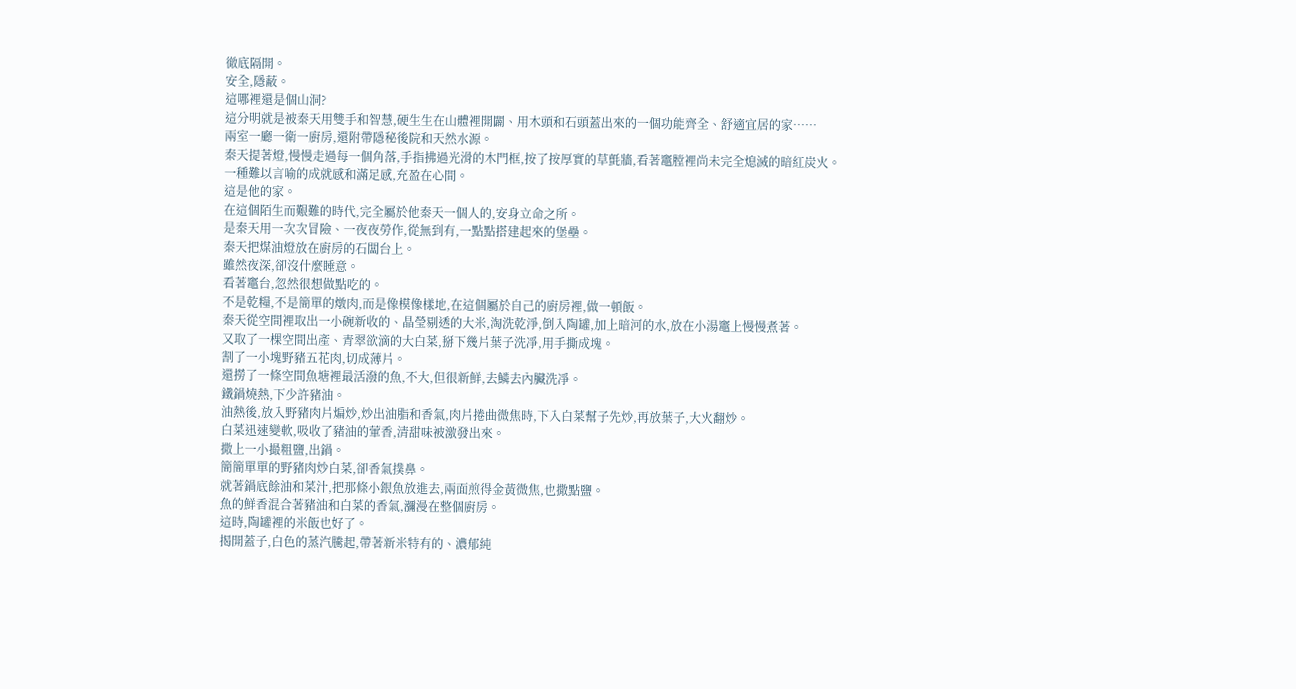徹底隔開。
安全,隱蔽。
這哪裡還是個山洞?
這分明就是被秦天用雙手和智慧,硬生生在山體裡開闢、用木頭和石頭蓋出來的一個功能齊全、舒適宜居的家……
兩室一廳一衛一廚房,還附帶隱秘後院和天然水源。
秦天提著燈,慢慢走過每一個角落,手指拂過光滑的木門框,按了按厚實的草氈牆,看著竈膛裡尚未完全熄滅的暗紅炭火。
一種難以言喻的成就感和滿足感,充盈在心間。
這是他的家。
在這個陌生而艱難的時代,完全屬於他秦天一個人的,安身立命之所。
是秦天用一次次冒險、一夜夜勞作,從無到有,一點點搭建起來的堡壘。
秦天把煤油燈放在廚房的石闆台上。
雖然夜深,卻沒什麼睡意。
看著竈台,忽然很想做點吃的。
不是乾糧,不是簡單的燉肉,而是像模像樣地,在這個屬於自己的廚房裡,做一頓飯。
秦天從空間裡取出一小碗新收的、晶瑩剔透的大米,淘洗乾淨,倒入陶罐,加上暗河的水,放在小湯竈上慢慢煮著。
又取了一棵空間出產、青翠欲滴的大白菜,掰下幾片葉子洗凈,用手撕成塊。
割了一小塊野豬五花肉,切成薄片。
還撈了一條空間魚塘裡最活潑的魚,不大,但很新鮮,去鱗去內臟洗凈。
鐵鍋燒熱,下少許豬油。
油熱後,放入野豬肉片煸炒,炒出油脂和香氣,肉片捲曲微焦時,下入白菜幫子先炒,再放葉子,大火翻炒。
白菜迅速變軟,吸收了豬油的葷香,清甜味被激發出來。
撒上一小撮粗鹽,出鍋。
簡簡單單的野豬肉炒白菜,卻香氣撲鼻。
就著鍋底餘油和菜汁,把那條小銀魚放進去,兩面煎得金黃微焦,也撒點鹽。
魚的鮮香混合著豬油和白菜的香氣,瀰漫在整個廚房。
這時,陶罐裡的米飯也好了。
揭開蓋子,白色的蒸汽騰起,帶著新米特有的、濃郁純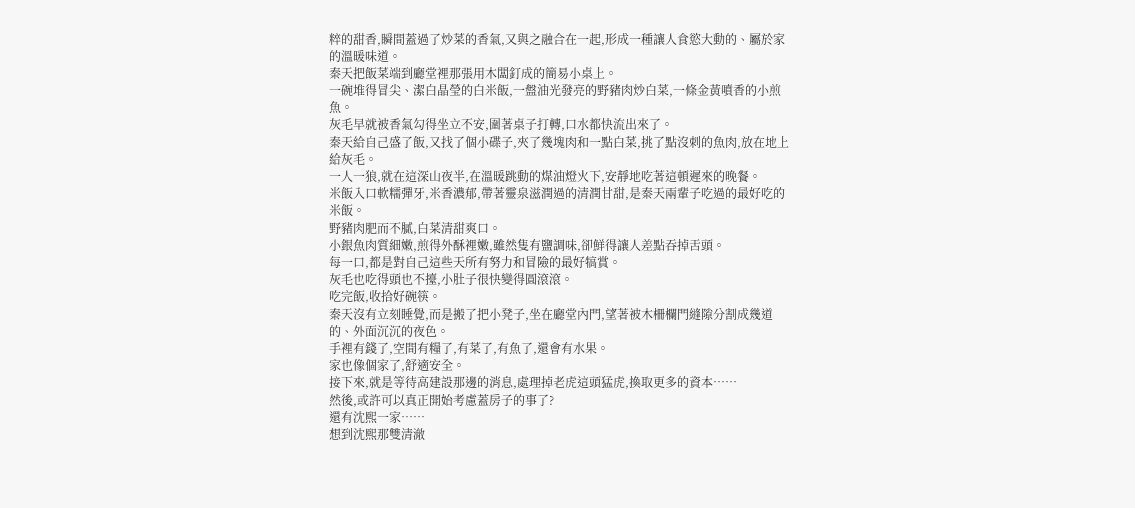粹的甜香,瞬間蓋過了炒菜的香氣,又與之融合在一起,形成一種讓人食慾大動的、屬於家的溫暖味道。
秦天把飯菜端到廳堂裡那張用木闆釘成的簡易小桌上。
一碗堆得冒尖、潔白晶瑩的白米飯,一盤油光發亮的野豬肉炒白菜,一條金黃噴香的小煎魚。
灰毛早就被香氣勾得坐立不安,圍著桌子打轉,口水都快流出來了。
秦天給自己盛了飯,又找了個小碟子,夾了幾塊肉和一點白菜,挑了點沒刺的魚肉,放在地上給灰毛。
一人一狼,就在這深山夜半,在溫暖跳動的煤油燈火下,安靜地吃著這頓遲來的晚餐。
米飯入口軟糯彈牙,米香濃郁,帶著靈泉滋潤過的清潤甘甜,是秦天兩輩子吃過的最好吃的米飯。
野豬肉肥而不膩,白菜清甜爽口。
小銀魚肉質細嫩,煎得外酥裡嫩,雖然隻有鹽調味,卻鮮得讓人差點吞掉舌頭。
每一口,都是對自己這些天所有努力和冒險的最好犒賞。
灰毛也吃得頭也不擡,小肚子很快變得圓滾滾。
吃完飯,收拾好碗筷。
秦天沒有立刻睡覺,而是搬了把小凳子,坐在廳堂內門,望著被木柵欄門縫隙分割成幾道的、外面沉沉的夜色。
手裡有錢了,空間有糧了,有菜了,有魚了,還會有水果。
家也像個家了,舒適安全。
接下來,就是等待高建設那邊的消息,處理掉老虎這頭猛虎,換取更多的資本……
然後,或許可以真正開始考慮蓋房子的事了?
還有沈熙一家……
想到沈熙那雙清澈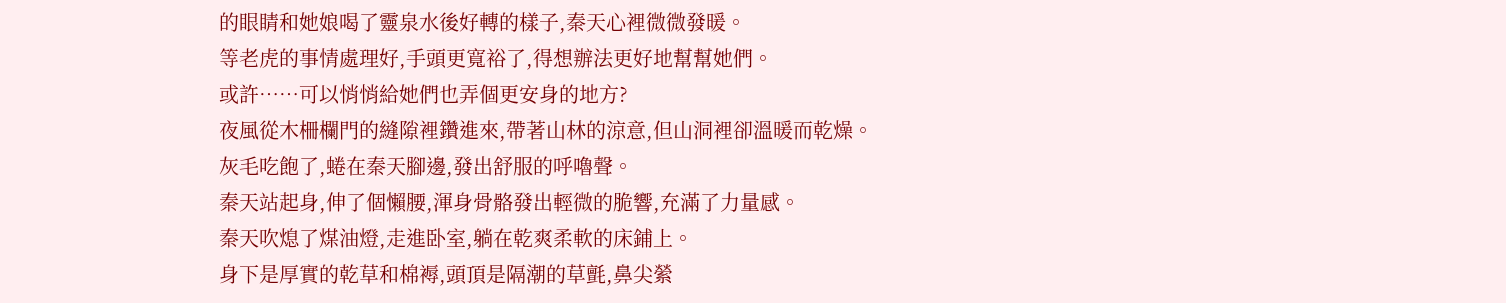的眼睛和她娘喝了靈泉水後好轉的樣子,秦天心裡微微發暖。
等老虎的事情處理好,手頭更寬裕了,得想辦法更好地幫幫她們。
或許……可以悄悄給她們也弄個更安身的地方?
夜風從木柵欄門的縫隙裡鑽進來,帶著山林的涼意,但山洞裡卻溫暖而乾燥。
灰毛吃飽了,蜷在秦天腳邊,發出舒服的呼嚕聲。
秦天站起身,伸了個懶腰,渾身骨骼發出輕微的脆響,充滿了力量感。
秦天吹熄了煤油燈,走進卧室,躺在乾爽柔軟的床鋪上。
身下是厚實的乾草和棉褥,頭頂是隔潮的草氈,鼻尖縈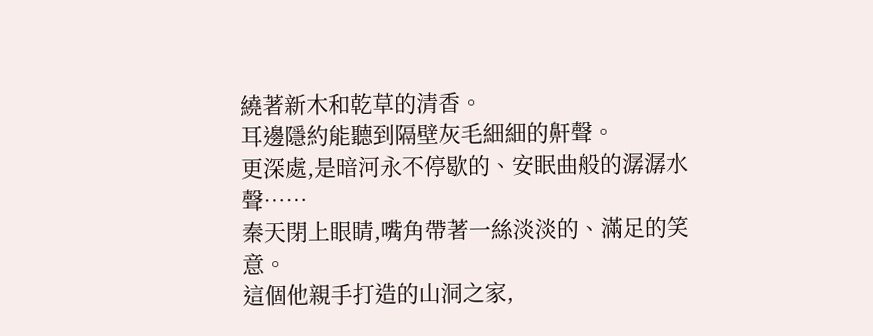繞著新木和乾草的清香。
耳邊隱約能聽到隔壁灰毛細細的鼾聲。
更深處,是暗河永不停歇的、安眠曲般的潺潺水聲……
秦天閉上眼睛,嘴角帶著一絲淡淡的、滿足的笑意。
這個他親手打造的山洞之家,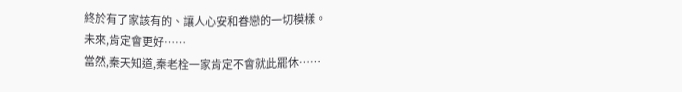終於有了家該有的、讓人心安和眷戀的一切模樣。
未來,肯定會更好……
當然,秦天知道,秦老栓一家肯定不會就此罷休……